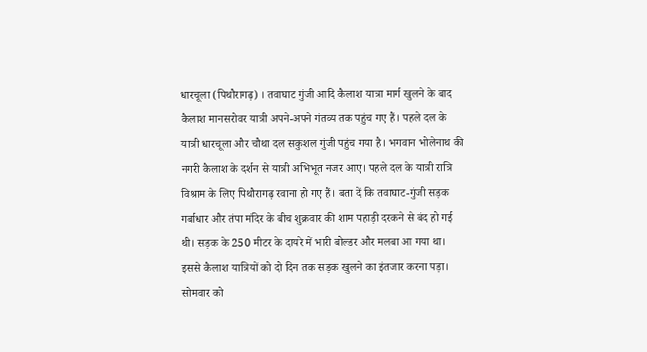धारचूला (पिथौरागढ़) । तवाघाट गुंजी आदि कैलाश यात्रा मार्ग खुलने के बाद कैलाश मानसरोवर यात्री अपने-अपने गंतव्य तक पहुंच गए हैं। पहले दल के यात्री धारचूला और चौथा दल सकुशल गुंजी पहुंच गया है। भगवान भोलेनाथ की नगरी कैलाश के दर्शन से यात्री अभिभूत नजर आए। पहले दल के यात्री रात्रि विश्राम के लिए पिथौरागढ़ रवाना हो गए हैं। बता दें कि तवाघाट-गुंजी सड़क गर्बाधार और तंपा मंदिर के बीच शुक्रवार की शाम पहाड़ी दरकने से बंद हो गई थी। सड़क के 250 मीटर के दायरे में भारी बोल्डर और मलबा आ गया था। इससे कैलाश यात्रियों को दो दिन तक सड़क खुलने का इंतजार करना पड़ा। सोमवार को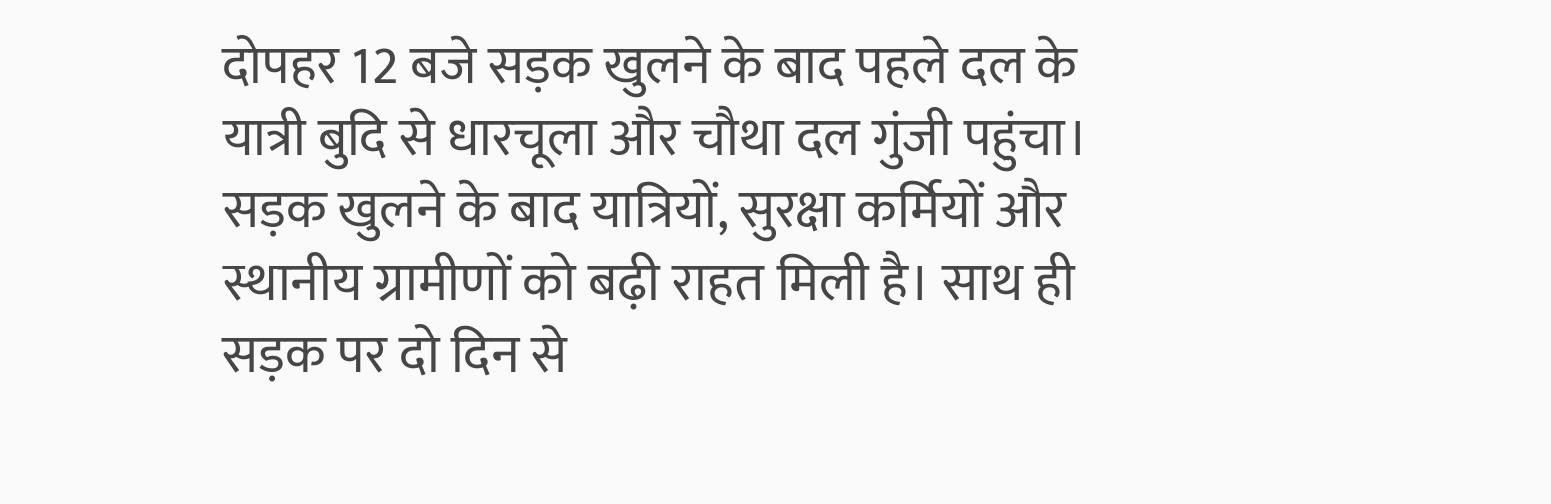दोपहर 12 बजे सड़क खुलने के बाद पहले दल के यात्री बुदि से धारचूला और चौथा दल गुंजी पहुंचा। सड़क खुलने के बाद यात्रियों, सुरक्षा कर्मियों और स्थानीय ग्रामीणों को बढ़ी राहत मिली है। साथ ही सड़क पर दो दिन से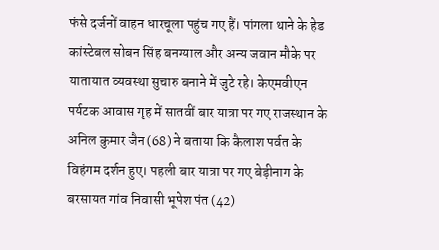फंसे दर्जनों वाहन धारचूला पहुंच गए हैं। पांगला थाने के हेड कांस्टेबल सोबन सिंह बनग्याल और अन्य जवान मौके पर यातायात व्यवस्था सुचारु बनाने में जुटे रहे। केएमवीएन पर्यटक आवास गृह में सातवीं बार यात्रा पर गए राजस्थान के अनिल कुमार जैन (68) ने बताया कि कैलाश पर्वत के विहंगम दर्शन हुए। पहली बार यात्रा पर गए बेड़ीनाग के बरसायत गांव निवासी भूपेश पंत (42)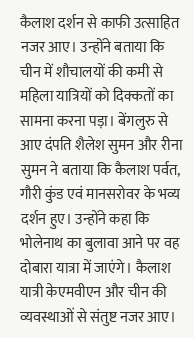कैलाश दर्शन से काफी उत्साहित नजर आए। उन्होंने बताया कि चीन में शौचालयों की कमी से महिला यात्रियों को दिक्कतों का सामना करना पड़ा। बेंगलुरु से आए दंपति शैलेश सुमन और रीना सुमन ने बताया कि कैलाश पर्वत, गौरी कुंड एवं मानसरोवर के भव्य दर्शन हुए। उन्होंने कहा कि भोलेनाथ का बुलावा आने पर वह दोबारा यात्रा में जाएंगे। कैलाश यात्री केएमवीएन और चीन की व्यवस्थाओं से संतुष्ट नजर आए।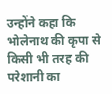उन्होंने कहा कि भोलेनाथ की कृपा से किसी भी तरह की परेशानी का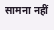सामना नहीं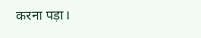करना पड़ा।